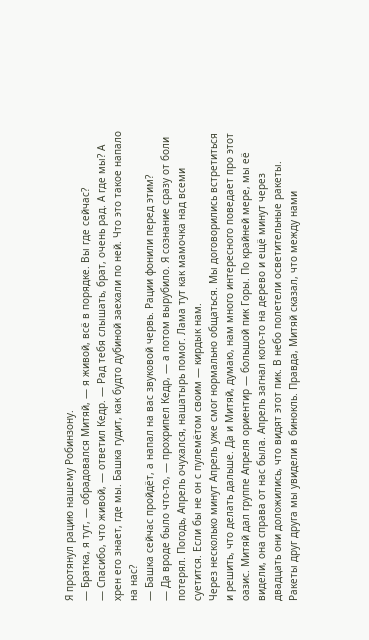Я протянул рацию нашему Робинзону.
— Братка, я тут, — обрадовался Митяй, — я живой, всё в порядке. Вы где сейчас?
— Спасибо, что живой, — ответил Кедр. — Рад тебя слышать, брат, очень рад. А где мы? А хрен его знает, где мы. Башка гудит, как будто дубиной заехали по ней. Что это такое напало на нас?
— Башка сейчас пройдёт, а напал на вас звуковой червь. Рации фонили перед этим?
— Да вроде было что-то, — прохрипел Кедр, — а потом вырубило. Я сознание сразу от боли потерял. Погодь, Апрель очухался, нашатырь помог. Лама тут как мамочка над всеми суетится. Если бы не он с пулемётом своим — кирдык нам.
Через несколько минут Апрель уже смог нормально общаться. Мы договорились встретиться и решить, что делать дальше. Да и Митяй, думаю, нам много интересного поведает про этот оазис. Митяй дал группе Апреля ориентир — большой пик Горы. По крайней мере, мы её видели, она справа от нас была. Апрель загнал кого-то на дерево и ещё минут через двадцать они доложились, что видят этот пик. В небо полетели осветительные ракеты. Ракеты друг друга мы увидели в бинокль. Правда, Митяй сказал, что между нами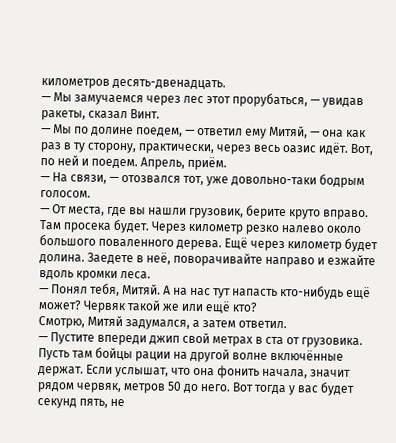километров десять-двенадцать.
— Мы замучаемся через лес этот прорубаться, — увидав ракеты, сказал Винт.
— Мы по долине поедем, — ответил ему Митяй, — она как раз в ту сторону, практически, через весь оазис идёт. Вот, по ней и поедем. Апрель, приём.
— На связи, — отозвался тот, уже довольно-таки бодрым голосом.
— От места, где вы нашли грузовик, берите круто вправо. Там просека будет. Через километр резко налево около большого поваленного дерева. Ещё через километр будет долина. Заедете в неё, поворачивайте направо и езжайте вдоль кромки леса.
— Понял тебя, Митяй. А на нас тут напасть кто-нибудь ещё может? Червяк такой же или ещё кто?
Смотрю, Митяй задумался, а затем ответил.
— Пустите впереди джип свой метрах в ста от грузовика. Пусть там бойцы рации на другой волне включённые держат. Если услышат, что она фонить начала, значит рядом червяк, метров 50 до него. Вот тогда у вас будет секунд пять, не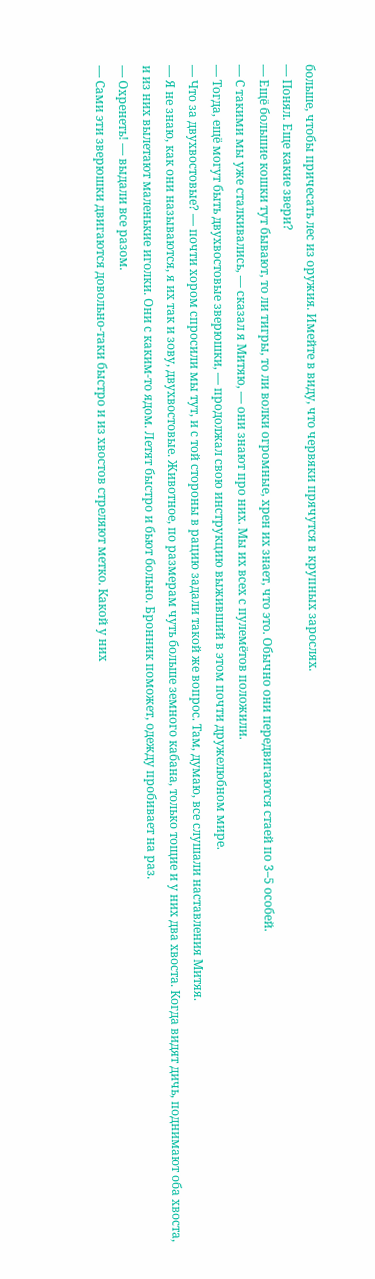больше, чтобы причесать лес из оружия. Имейте в виду, что червяки прячутся в крупных зарослях.
— Понял. Еще какие звери?
— Ещё большие кошки тут бывают, то ли тигры, то ли волки огромные, хрен их знает, что это. Обычно они передвигаются стаей по 3–5 особей.
— С такими мы уже сталкивались, — сказал я Митяю, — они знают про них. Мы их всех с пулемётов положили.
— Тогда, ещё могут быть двухвостовые зверюшки, — продолжал свою инструкцию выживший в этом почти дружелюбном мире.
— Что за двухвостовые? — почти хором спросили мы тут, и с той стороны в рацию задали такой же вопрос. Там, думаю, все слушали наставления Митяя.
— Я не знаю, как они называются, я их так и зову, двухвостовые. Животное, по размерам чуть больше земного кабана, только тощие и у них два хвоста. Когда видят дичь, поднимают оба хвоста, и из них вылетают маленькие иголки. Они с каким-то ядом. Летят быстро и бьют больно. Бронник поможет, одежду пробивает на раз.
— Охренеть! — выдали все разом.
— Сами эти зверюшки двигаются довольно-таки быстро и из хвостов стреляют метко. Какой у них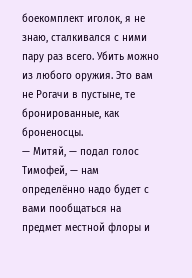боекомплект иголок, я не знаю, сталкивался с ними пару раз всего. Убить можно из любого оружия. Это вам не Рогачи в пустыне, те бронированные, как броненосцы.
— Митяй, — подал голос Тимофей, — нам определённо надо будет с вами пообщаться на предмет местной флоры и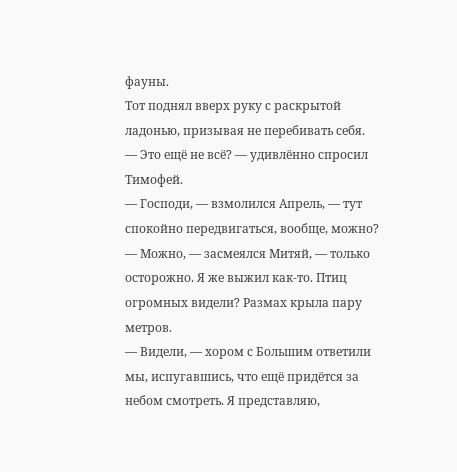фауны.
Тот поднял вверх руку с раскрытой ладонью, призывая не перебивать себя.
— Это ещё не всё? — удивлённо спросил Тимофей.
— Господи, — взмолился Апрель, — тут спокойно передвигаться, вообще, можно?
— Можно, — засмеялся Митяй, — только осторожно. Я же выжил как-то. Птиц огромных видели? Размах крыла пару метров.
— Видели, — хором с Большим ответили мы, испугавшись, что ещё придётся за небом смотреть. Я представляю,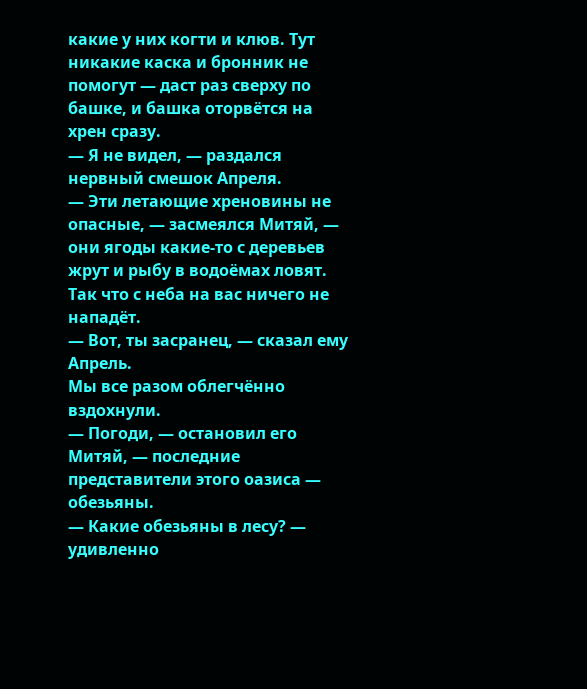какие у них когти и клюв. Тут никакие каска и бронник не помогут — даст раз сверху по башке, и башка оторвётся на хрен сразу.
— Я не видел, — раздался нервный смешок Апреля.
— Эти летающие хреновины не опасные, — засмеялся Митяй, — они ягоды какие-то с деревьев жрут и рыбу в водоёмах ловят. Так что с неба на вас ничего не нападёт.
— Вот, ты засранец, — сказал ему Апрель.
Мы все разом облегчённо вздохнули.
— Погоди, — остановил его Митяй, — последние представители этого оазиса — обезьяны.
— Какие обезьяны в лесу? — удивленно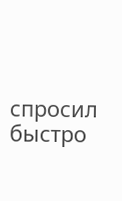спросил быстро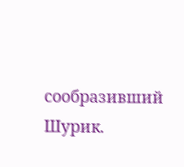сообразивший Шурик.